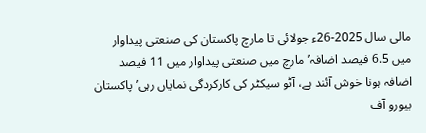مالی سال 2025-26ء جولائی تا مارچ پاکستان کی صنعتی پیداوار میں 6.5 فیصد اضافہ’ مارچ میں صنعتی پیداوار میں 11 فیصد اضافہ ہونا خوش آئند ہے، آٹو سیکٹر کی کارکردگی نمایاں رہی’ پاکستان بیورو آف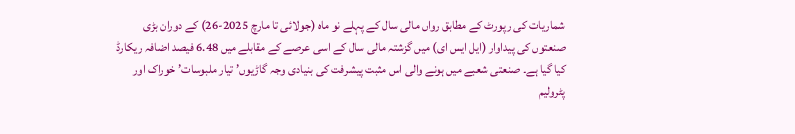شماریات کی رپورٹ کے مطابق رواں مالی سال کے پہلے نو ماہ (جولائی تا مارچ 2025-26) کے دوران بڑی صنعتوں کی پیداوار (ایل ایس ای) میں گزشتہ مالی سال کے اسی عرصے کے مقابلے میں 6.48 فیصد اضافہ ریکارڈ کیا گیا ہے۔ صنعتی شعبے میں ہونے والی اس مثبت پیشرفت کی بنیادی وجہ گاڑیوں’ تیار ملبوسات’ خوراک اور پٹرولیم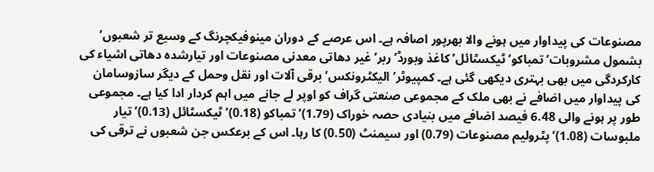مصنوعات کی پیداوار میں ہونے والا بھرپور اصافہ ہے۔ اس عرصے کے دوران مینوفیکچرنگ کے وسیع تر شعبوں’ بشمول مشروبات’ تمباکو’ ٹیکسٹائل’ کاغذ وبورڈ’ ربر’ غیر دھاتی معدنی مصنوعات اور تیارشدہ دھاتی اشیاء کی کارکردگی میں بھی بہتری دیکھی گئی ہے۔ کمپیوٹر’ الیکٹرونکس’ برقی آلات اور نقل وحمل کے دیگر سازوسامان کی پیداوار میں اضافے نے بھی ملک کے مجموعی صنعتی گراف کو اوپر لے جانے میں اہم کردار ادا کیا ہے۔ مجموعی طور پر ہونے والی 6.48 فیصد اضافے میں بنیادی حصہ خوراک (1.79)’ تمباکو (0.18)’ ٹیکسٹائل (0.13)’ تیار ملبوسات (1.08)’ پٹرولیم مصنوعات (0.79) اور سیمنٹ (0.50) کا رہا۔ اس کے برعکس جن شعبوں نے ترقی کی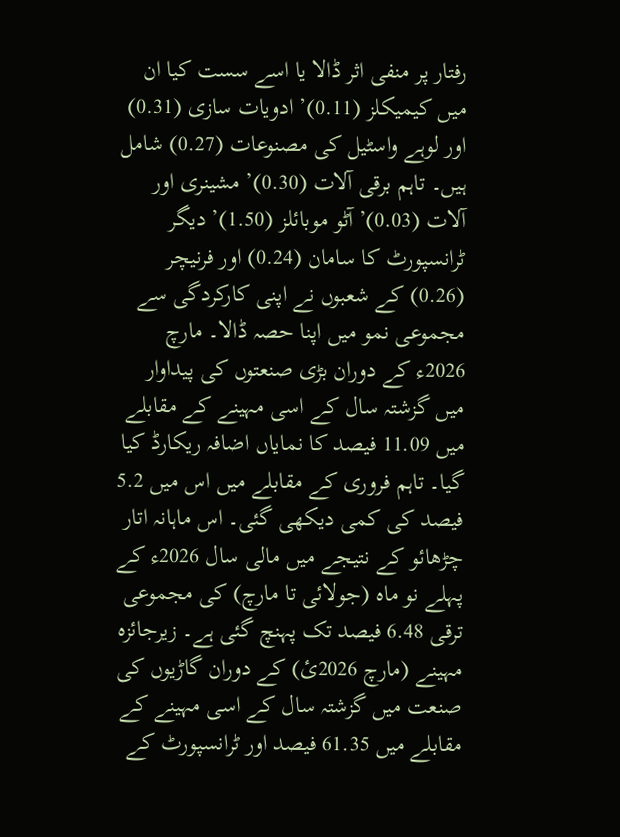رفتار پر منفی اثر ڈالا یا اسے سست کیا ان میں کیمیکلز (0.11)’ ادویات سازی (0.31) اور لوہے واسٹیل کی مصنوعات (0.27) شامل ہیں۔ تاہم برقی آلات (0.30)’ مشینری اور آلات (0.03)’ آٹو موبائلز (1.50)’ دیگر ٹرانسپورٹ کا سامان (0.24) اور فرنیچر (0.26) کے شعبوں نے اپنی کارکردگی سے مجموعی نمو میں اپنا حصہ ڈالا۔ مارچ 2026ء کے دوران بڑی صنعتوں کی پیداوار میں گزشتہ سال کے اسی مہینے کے مقابلے میں 11.09 فیصد کا نمایاں اضافہ ریکارڈ کیا گیا۔ تاہم فروری کے مقابلے میں اس میں 5.2 فیصد کی کمی دیکھی گئی۔ اس ماہانہ اتار چڑھائو کے نتیجے میں مالی سال 2026ء کے پہلے نو ماہ (جولائی تا مارچ) کی مجموعی ترقی 6.48 فیصد تک پہنچ گئی ہے۔ زیرجائزہ مہینے (مارچ 2026ئ) کے دوران گاڑیوں کی صنعت میں گزشتہ سال کے اسی مہینے کے مقابلے میں 61.35 فیصد اور ٹرانسپورٹ کے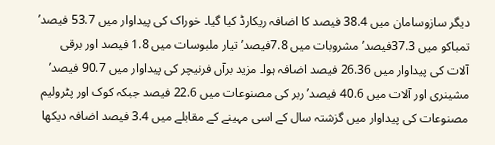دیگر سازوسامان میں 38.4 فیصد کا اضافہ ریکارڈ کیا گیا۔ خوراک کی پیداوار میں 53.7 فیصد’ تمباکو میں 37.3فیصد’ مشروبات میں 7.8فیصد’ تیار ملبوسات میں 1.8 فیصد اور برقی آلات کی پیداوار میں 26.36 فیصد اضافہ ہوا۔ مزید برآں فرنیچر کی پیداوار میں 90.7 فیصد’ مشینری اور آلات میں 40.6 فیصد’ ربر کی مصنوعات میں 22.6 فیصد جبکہ کوک اور پٹرولیم مصنوعات کی پیداوار میں گزشتہ سال کے اسی مہینے کے مقابلے میں 3.4 فیصد اضافہ دیکھا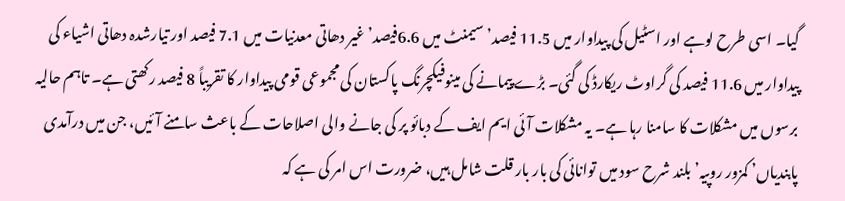گیا۔ اسی طرح لوہے اور اسٹیل کی پیداوار میں 11.5 فیصد’ سیمنٹ میں 6.6فیصد’ غیر دھاتی معدنیات میں 7.1 فیصد اور تیارشدہ دھاتی اشیاء کی پیداوار میں 11.6 فیصد کی گراوٹ ریکارڈ کی گئی۔ بڑے پیمانے کی مینوفیکچرنگ پاکستان کی مجموعی قومی پیداوار کا تقریباً 8 فیصد رکھتی ہے۔ تاہم حالیہ برسوں میں مشکلات کا سامنا رہا ہے۔ یہ مشکلات آئی ایم ایف کے دبائو پر کی جانے والی اصلاحات کے باعث سامنے آئیں، جن میں درآمدی پابندیاں’ کمزور روپیہ’ بلند شرح سود میں توانائی کی بار بار قلت شامل ہیں، ضرورت اس امر کی ہے کہ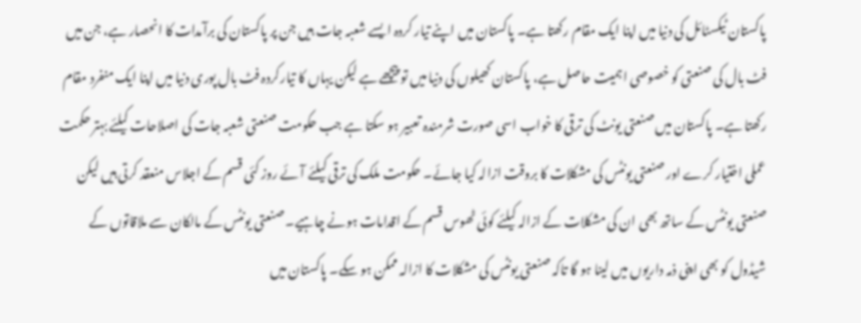پاکستان ٹیکسٹائل کی دنیا میں اپنا ایک مقام رکھتا ہے۔ پاکستان میں اپنے تیار کردہ ایسے شعبہ جات ہیں جن پر پاکستان کی برآمدات کا انحصار ہے، جن میں فٹ بال کی صنعتی کو خصوصی اہمیت حاصل ہے، پاکستان کھیلوں کی دنیا میں تو پیچھے ہے لیکن یہاں کا تیارکردہ فٹ بال پوری دنیا میں اپنا ایک منفرد مقام رکھتا ہے۔ پاکستان میں صنعتی یونٹ کی ترقی کا خواب اسی صورت شرمندہ تعبیر ہو سکتا ہے جب حکومت صنعتی شعبہ جات کی اصلاحات کیلئے بہتر حکمت عملی اختیار کرے اور صنعتی یونٹس کی مشکلات کا بروقت ازالہ کیا جائے۔ حکومت ملک کی ترقی کیلئے آئے روز کئی قسم کے اجلاس منعقد کرتی ہیں لیکن صنعتی یونٹس کے ساتھ بھی ان کی مشکلات کے ازالہ کیلئے کوئی ٹھوس قسم کے اقدامات ہونے چاہیے۔ صنعتی یونٹس کے مالکان سے ملاقاتوں کے شیڈول کو بھی اپنی ذمہ داریوں میں لینا ہو گا تاکہ صنعتی یونٹس کی مشکلات کا ازالہ ممکن ہو سکے۔ پاکستان میں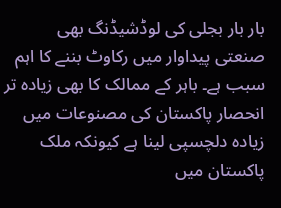بار بار بجلی کی لوڈشیڈنگ بھی صنعتی پیداوار میں رکاوٹ بننے کا اہم سبب ہے۔ باہر کے ممالک کا بھی زیادہ تر انحصار پاکستان کی مصنوعات میں زیادہ دلچسپی لینا ہے کیونکہ ملک پاکستان میں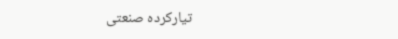تیارکردہ صنعتی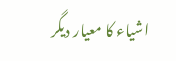اشیاء کا معیار دیگر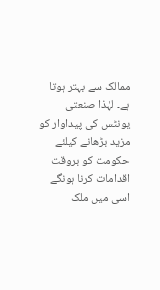ممالک سے بہتر ہوتا ہے۔ لہٰذا صنعتی یونٹس کی پیداوار کو مزید بڑھانے کیلئے حکومت کو بروقت اقدامات کرنا ہونگے اسی میں ملک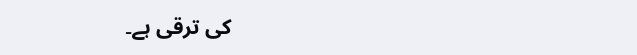کی ترقی ہے۔